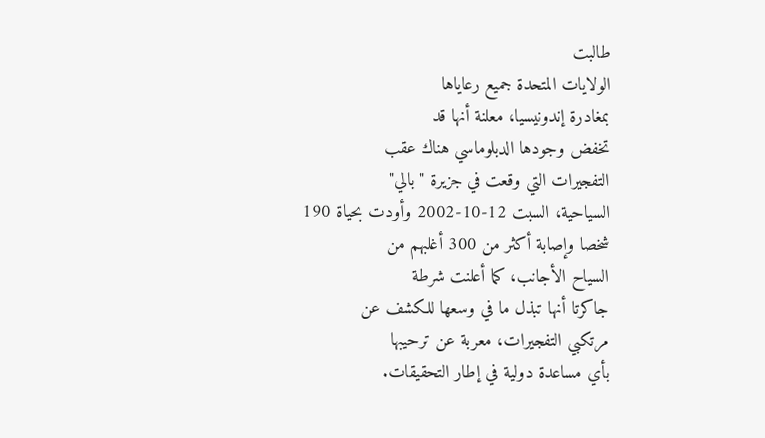طالبت
الولايات المتحدة جميع رعاياها
بمغادرة إندونيسيا، معلنة أنها قد
تخفض وجودها الدبلوماسي هناك عقب
التفجيرات التي وقعت في جزيرة "بالي"
السياحية، السبت 12-10-2002 وأودت بحياة 190
شخصا وإصابة أكثر من 300 أغلبهم من
السياح الأجانب، كما أعلنت شرطة
جاكرتا أنها تبذل ما في وسعها للكشف عن
مرتكبي التفجيرات، معربة عن ترحيبها
بأي مساعدة دولية في إطار التحقيقات.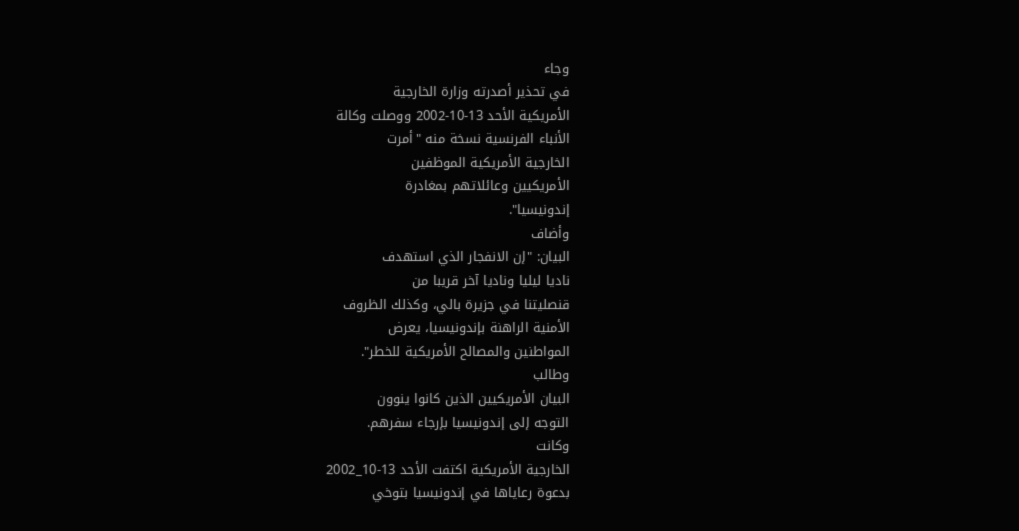وجاء
في تحذير أصدرته وزارة الخارجية
الأمريكية الأحد 13-10-2002 ووصلت وكالة
الأنباء الفرنسية نسخة منه "أمرت
الخارجية الأمريكية الموظفين
الأمريكيين وعائلاتهم بمغادرة
إندونيسيا".
وأضاف
البيان: "إن الانفجار الذي استهدف
ناديا ليليا وناديا آخر قريبا من
قنصليتنا في جزيرة بالي، وكذلك الظروف
الأمنية الراهنة بإندونيسيا، يعرض
المواطنين والمصالح الأمريكية للخطر".
وطالب
البيان الأمريكيين الذين كانوا ينوون
التوجه إلى إندونيسيا بإرجاء سفرهم.
وكانت
الخارجية الأمريكية اكتفت الأحد 13-10_2002
بدعوة رعاياها في إندونيسيا بتوخي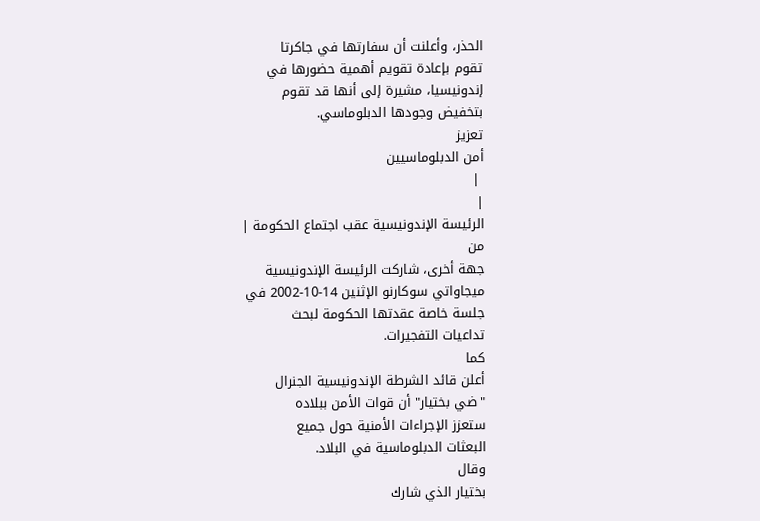الحذر، وأعلنت أن سفارتها في جاكرتا
تقوم بإعادة تقويم أهمية حضورها في
إندونيسيا، مشيرة إلى أنها قد تقوم
بتخفيض وجودها الدبلوماسي.
تعزيز
أمن الدبلوماسيين
 |
|
الرئيسة الإندونيسية عقب اجتماع الحكومة |
من
جهة أخرى، شاركت الرئيسة الإندونيسية
ميجاواتي سوكارنو الإثنين 14-10-2002 في
جلسة خاصة عقدتها الحكومة لبحث
تداعيات التفجيرات.
كما
أعلن قائد الشرطة الإندونيسية الجنرال
"ضي بختيار" أن قوات الأمن ببلاده
ستعزز الإجراءات الأمنية حول جميع
البعثات الدبلوماسية في البلاد.
وقال
بختيار الذي شارك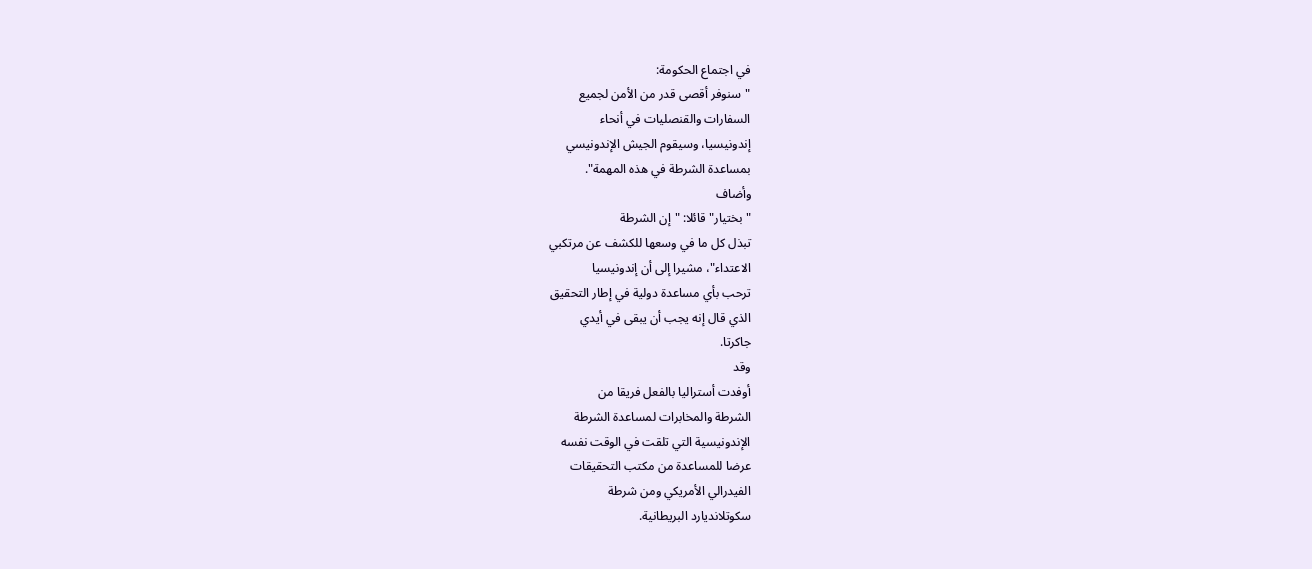في اجتماع الحكومة:
"سنوفر أقصى قدر من الأمن لجميع
السفارات والقنصليات في أنحاء
إندونيسيا، وسيقوم الجيش الإندونيسي
بمساعدة الشرطة في هذه المهمة".
وأضاف
"بختيار" قائلا: "إن الشرطة
تبذل كل ما في وسعها للكشف عن مرتكبي
الاعتداء"، مشيرا إلى أن إندونيسيا
ترحب بأي مساعدة دولية في إطار التحقيق
الذي قال إنه يجب أن يبقى في أيدي
جاكرتا.
وقد
أوفدت أستراليا بالفعل فريقا من
الشرطة والمخابرات لمساعدة الشرطة
الإندونيسية التي تلقت في الوقت نفسه
عرضا للمساعدة من مكتب التحقيقات
الفيدرالي الأمريكي ومن شرطة
سكوتلانديارد البريطانية.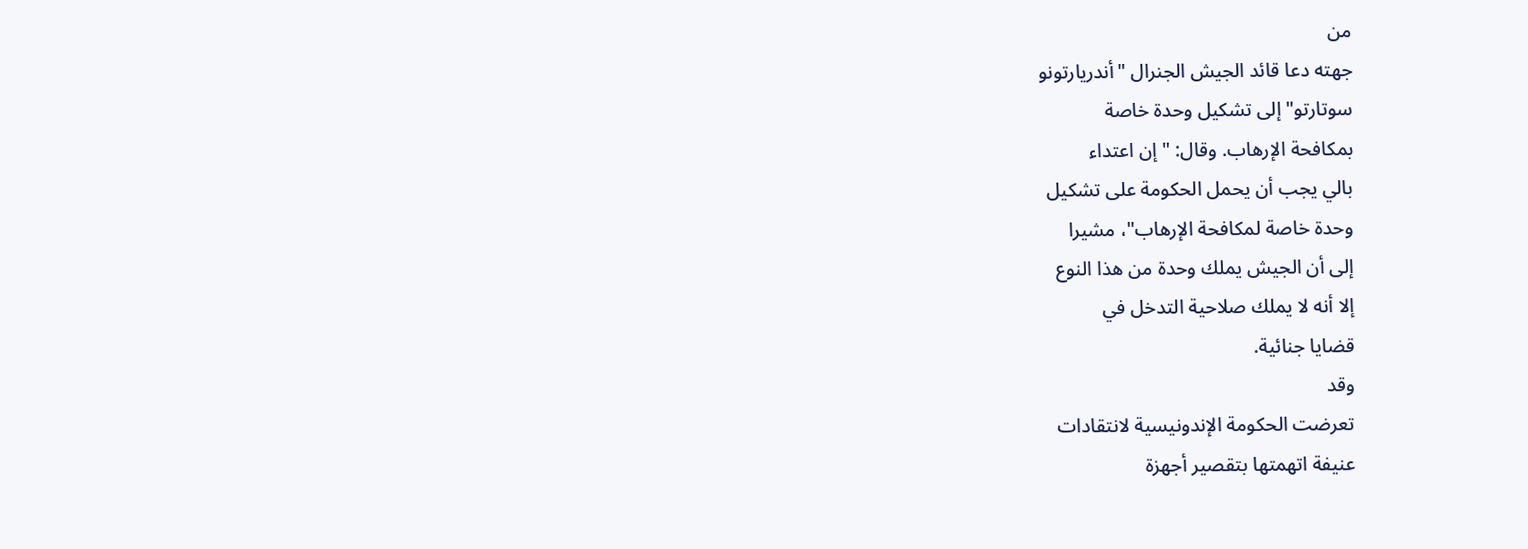من
جهته دعا قائد الجيش الجنرال "أندريارتونو
سوتارتو" إلى تشكيل وحدة خاصة
بمكافحة الإرهاب. وقال: "إن اعتداء
بالي يجب أن يحمل الحكومة على تشكيل
وحدة خاصة لمكافحة الإرهاب"، مشيرا
إلى أن الجيش يملك وحدة من هذا النوع
إلا أنه لا يملك صلاحية التدخل في
قضايا جنائية.
وقد
تعرضت الحكومة الإندونيسية لانتقادات
عنيفة اتهمتها بتقصير أجهزة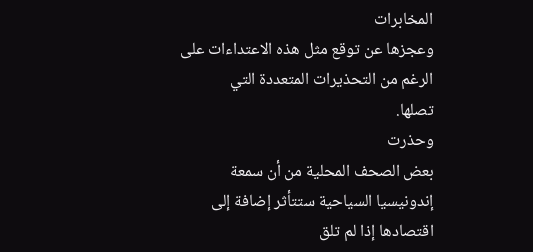المخابرات
وعجزها عن توقع مثل هذه الاعتداءات على
الرغم من التحذيرات المتعددة التي
تصلها.
وحذرت
بعض الصحف المحلية من أن سمعة
إندونيسيا السياحية ستتأثر إضافة إلى
اقتصادها إذا لم تلق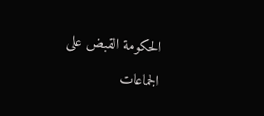الحكومة القبض على
الجماعات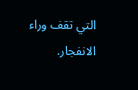التي تقف وراء الانفجار.